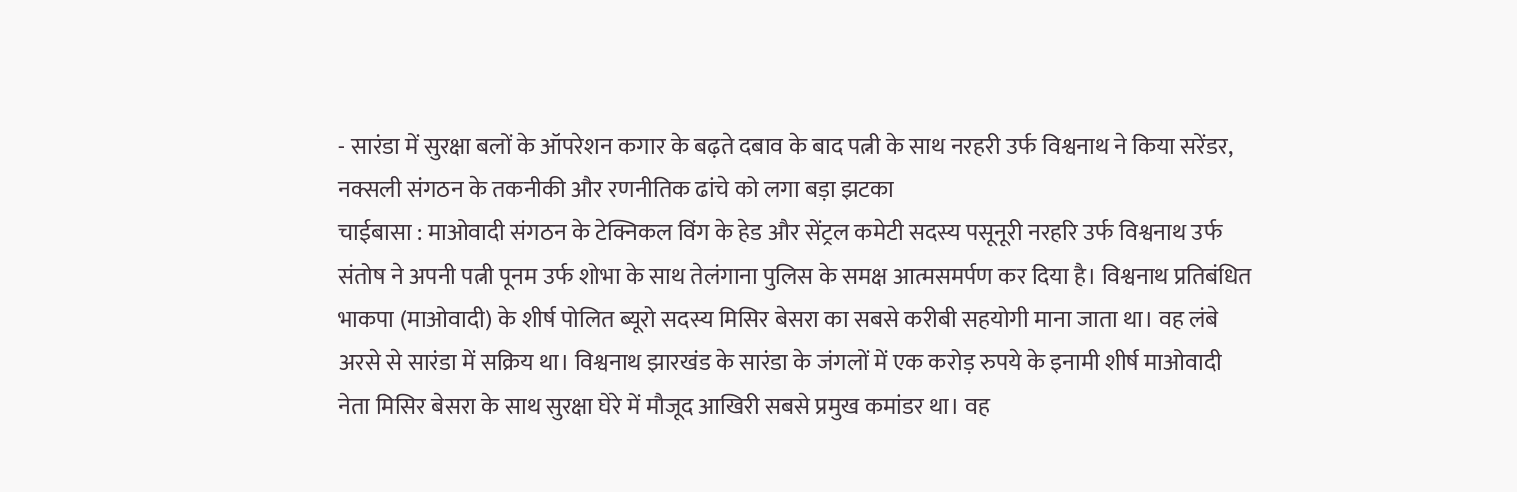- सारंडा में सुरक्षा बलों के ऑपरेशन कगार के बढ़ते दबाव के बाद पत्नी के साथ नरहरी उर्फ विश्वनाथ ने किया सरेंडर, नक्सली संगठन के तकनीकी और रणनीतिक ढांचे को लगा बड़ा झटका
चाईबासा : माओवादी संगठन के टेक्निकल विंग के हेड और सेंट्रल कमेटी सदस्य पसूनूरी नरहरि उर्फ विश्वनाथ उर्फ संतोष ने अपनी पत्नी पूनम उर्फ शोभा के साथ तेलंगाना पुलिस के समक्ष आत्मसमर्पण कर दिया है। विश्वनाथ प्रतिबंधित भाकपा (माओवादी) के शीर्ष पोलित ब्यूरो सदस्य मिसिर बेसरा का सबसे करीबी सहयोगी माना जाता था। वह लंबे अरसे से सारंडा में सक्रिय था। विश्वनाथ झारखंड के सारंडा के जंगलों में एक करोड़ रुपये के इनामी शीर्ष माओवादी नेता मिसिर बेसरा के साथ सुरक्षा घेरे में मौजूद आखिरी सबसे प्रमुख कमांडर था। वह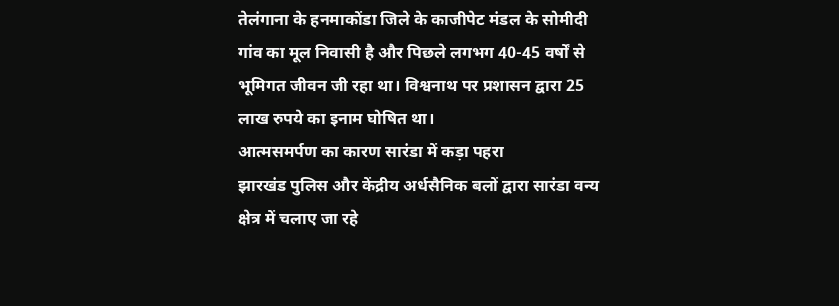तेलंगाना के हनमाकोंडा जिले के काजीपेट मंडल के सोमीदी गांव का मूल निवासी है और पिछले लगभग 40-45 वर्षों से भूमिगत जीवन जी रहा था। विश्वनाथ पर प्रशासन द्वारा 25 लाख रुपये का इनाम घोषित था।
आत्मसमर्पण का कारण सारंडा में कड़ा पहरा
झारखंड पुलिस और केंद्रीय अर्धसैनिक बलों द्वारा सारंडा वन्य क्षेत्र में चलाए जा रहे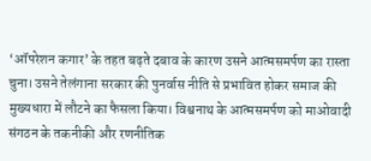‘ऑपरेशन कगार’ के तहत बढ़ते दबाव के कारण उसने आत्मसमर्पण का रास्ता चुना। उसने तेलंगाना सरकार की पुनर्वास नीति से प्रभावित होकर समाज की मुख्यधारा में लौटने का फैसला किया। विश्वनाथ के आत्मसमर्पण को माओवादी संगठन के तकनीकी और रणनीतिक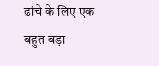ढांचे के लिए एक बहुत बड़ा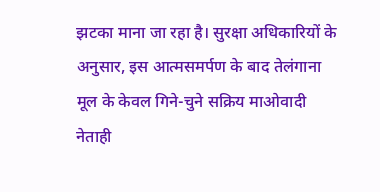झटका माना जा रहा है। सुरक्षा अधिकारियों के अनुसार, इस आत्मसमर्पण के बाद तेलंगाना मूल के केवल गिने-चुने सक्रिय माओवादी नेताही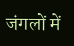जंगलों में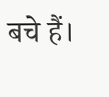बचे हैं।